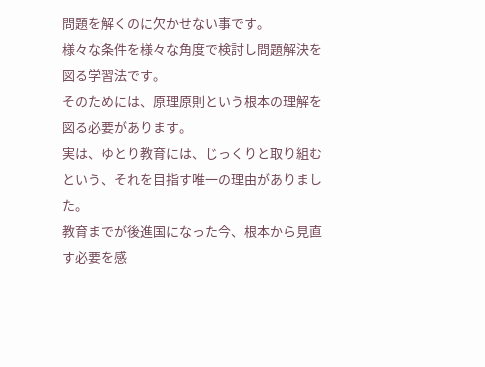問題を解くのに欠かせない事です。
様々な条件を様々な角度で検討し問題解決を図る学習法です。
そのためには、原理原則という根本の理解を図る必要があります。
実は、ゆとり教育には、じっくりと取り組むという、それを目指す唯一の理由がありました。
教育までが後進国になった今、根本から見直す必要を感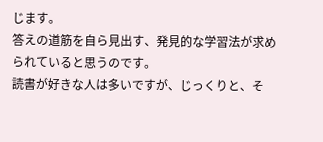じます。
答えの道筋を自ら見出す、発見的な学習法が求められていると思うのです。
読書が好きな人は多いですが、じっくりと、そ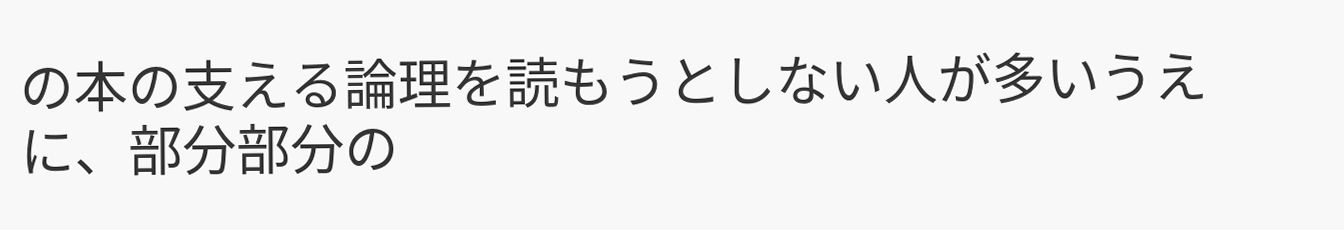の本の支える論理を読もうとしない人が多いうえに、部分部分の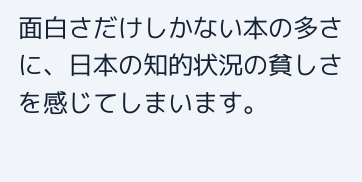面白さだけしかない本の多さに、日本の知的状況の貧しさを感じてしまいます。